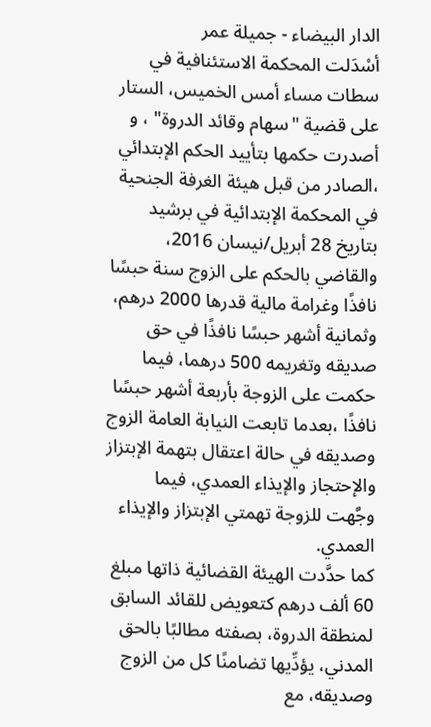الدار البيضاء - جميلة عمر
أسْدَلت المحكمة الاستئنافية في سطات مساء أمس الخميس، الستار على قضية "سهام وقائد الدروة" ، و أصدرت حكمها بتأييد الحكم الإبتدائي ،الصادر من قبل هيئة الغرفة الجنحية في المحكمة الإبتدائية في برشيد بتاريخ 28 أبريل/نيسان 2016، والقاضي بالحكم على الزوج سنة حبسًا نافذًا وغرامة مالية قدرها 2000 درهم، وثمانية أشهر حبسًا نافذًا في حق صديقه وتغريمه 500 درهما، فيما حكمت على الزوجة بأربعة أشهر حبسًا نافذًا ،بعدما تابعت النيابة العامة الزوج وصديقه في حالة اعتقال بتهمة الإبتزاز والإحتجاز والإيذاء العمدي، فيما وجَّهت للزوجة تهمتي الإبتزاز والإيذاء العمدي.
كما حدَّدت الهيئة القضائية ذاتها مبلغ 60 ألف درهم كتعويض للقائد السابق لمنطقة الدروة، بصفته مطالبًا بالحق المدني، يؤدِّيها تضامنًا كل من الزوج وصديقه، مع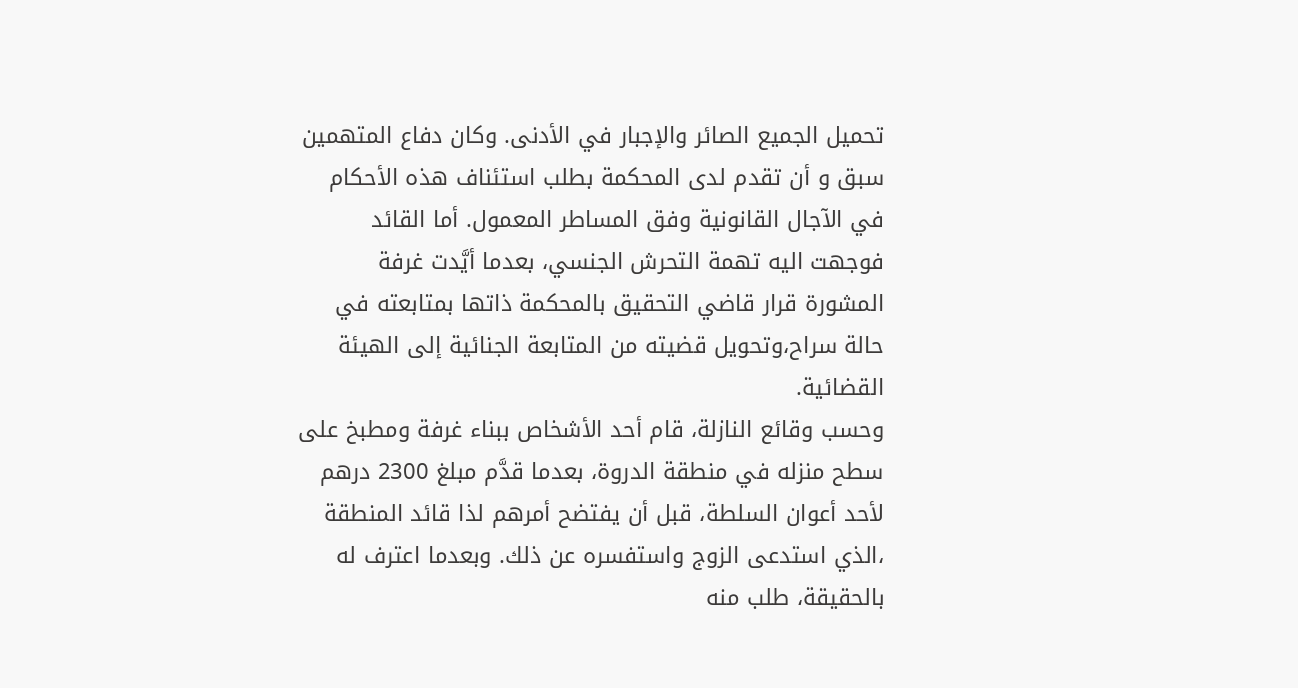تحميل الجميع الصائر والإجبار في الأدنى. وكان دفاع المتهمين سبق و أن تقدم لدى المحكمة بطلب استئناف هذه الأحكام في الآجال القانونية وفق المساطر المعمول. أما القائد فوجهت اليه تهمة التحرش الجنسي، بعدما أيَّدت غرفة المشورة قرار قاضي التحقيق بالمحكمة ذاتها بمتابعته في حالة سراح،وتحويل قضيته من المتابعة الجنائية إلى الهيئة القضائية.
وحسب وقائع النازلة، قام أحد الأشخاص ببناء غرفة ومطبخ على سطح منزله في منطقة الدروة، بعدما قدَّم مبلغ 2300 درهم لأحد أعوان السلطة، قبل أن يفتضح أمرهم لذا قائد المنطقة ،الذي استدعى الزوج واستفسره عن ذلك. وبعدما اعترف له بالحقيقة، طلب منه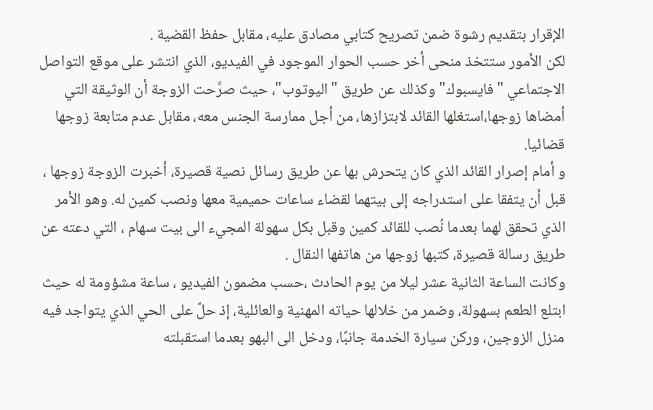الإقرار بتقديم رشوة ضمن تصريح كتابي مصادق عليه، مقابل حفظ القضية .
لكن الأمور ستتخذ منحى أخر حسب الحوار الموجود في الفيديو، الذي انتشر على موقع التواصل الاجتماعي "فايسبوك" وكذلك عن طريق "اليوتوب"، حيث صرَّحت الزوجة أن الوثيقة التي أمضاها زوجها،استغلها القائد لابتزازها، من أجل ممارسة الجنس معه، مقابل عدم متابعة زوجها قضائيا.
و أمام إصرار القائد الذي كان يتحرش بها عن طريق رسائل نصية قصيرة، أخبرت الزوجة زوجها ، قبل أن يتفقا على استدراجه إلى بيتهما لقضاء ساعات حميمية معها ونصب كمين له. وهو الأمر الذي تحقق لهما بعدما نُصب للقائد كمين وقبل بكل سهولة المجيء الى بيت سهام ، التي دعته عن طريق رسالة قصيرة، كتبها زوجها من هاتفها النقال .
وكانت الساعة الثانية عشر ليلا من يوم الحادث ،حسب مضمون الفيديو ، ساعة مشؤومة له حيث ابتلع الطعم بسهولة، وضمر من خلالها حياته المهنية والعائلية، إذ حلَّ على الحي الذي يتواجد فيه منزل الزوجين، وركن سيارة الخدمة جانبًا، ودخل الى البهو بعدما استقبلته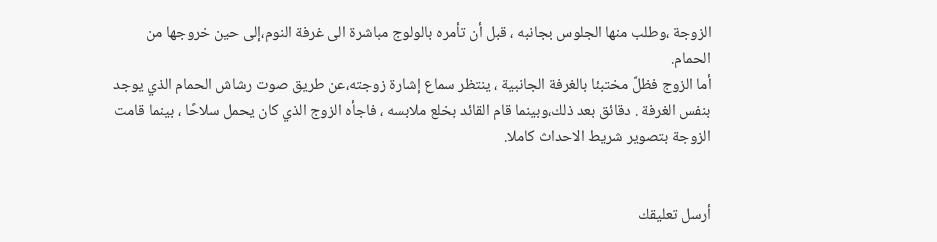الزوجة ،وطلب منها الجلوس بجانبه ، قبل أن تأمره بالولوج مباشرة الى غرفة النوم،إلى حين خروجها من الحمام.
أما الزوج فظلَّ مختبئا بالغرفة الجانبية ، ينتظر سماع إشارة زوجته،عن طريق صوت رشاش الحمام الذي يوجد بنفس الغرفة . دقائق بعد ذلك،وبينما قام القائد بخلع ملابسه ، فاجأه الزوج الذي كان يحمل سلاحًا ، بينما قامت الزوجة بتصوير شريط الاحداث كاملا.


أرسل تعليقك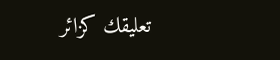تعليقك كزائر